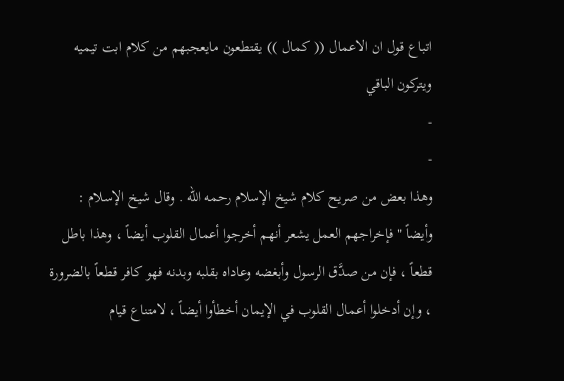اتباع قول ان الاعمال (( كمال )) يقتطعون مايعجبهم من كلام ابت تيميه ويتركون الباقي
-
-
وهذا بعض من صريح كلام شيخ الإسلام رحمه الله . وقال شيخ الإسلام : وأيضاً " فإخراجهم العمل يشعر أنهم أخرجوا أعمال القلوب أيضاً ، وهذا باطل قطعاً ، فإن من صدَّق الرسول وأبغضه وعاداه بقلبه وبدنه فهو كافر قطعاً بالضرورة ، وإن أدخلوا أعمال القلوب في الإيمان أخطأوا أيضاً ، لامتناع قيام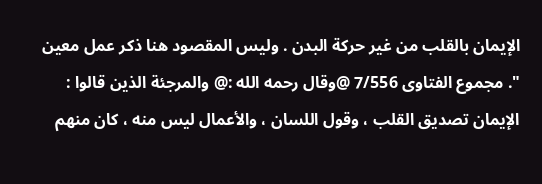الإيمان بالقلب من غير حركة البدن . وليس المقصود هنا ذكر عمل معين ". مجموع الفتاوى 7/556 @وقال رحمه الله :@ والمرجئة الذين قالوا : الإيمان تصديق القلب ، وقول اللسان ، والأعمال ليس منه ، كان منهم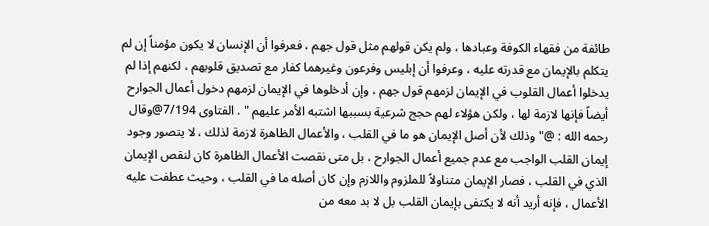طائفة من فقهاء الكوفة وعبادها ، ولم يكن قولهم مثل قول جهم ، فعرفوا أن الإنسان لا يكون مؤمناً إن لم يتكلم بالإيمان مع قدرته عليه ، وعرفوا أن إبليس وفرعون وغيرهما كفار مع تصديق قلوبهم ، لكنهم إذا لم يدخلوا أعمال القلوب في الإيمان لزمهم قول جهم ، وإن أدخلوها في الإيمان لزمهم دخول أعمال الجوارح أيضاً فإنها لازمة لها ، ولكن هؤلاء لهم حجج شرعية بسببها اشتبه الأمر عليهم " . الفتاوى 7/194@وقال رحمه الله : @" وذلك لأن أصل الإيمان هو ما في القلب ، والأعمال الظاهرة لازمة لذلك ، لا يتصور وجود إيمان القلب الواجب مع عدم جميع أعمال الجوارح ، بل متى نقصت الأعمال الظاهرة كان لنقص الإيمان الذي في القلب ، فصار الإيمان متناولاً للملزوم واللازم وإن كان أصله ما في القلب ، وحيث عطفت عليه الأعمال ، فإنه أريد أنه لا يكتفى بإيمان القلب بل لا بد معه من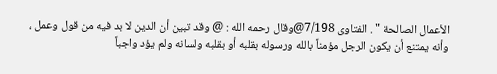الأعمال الصالحة " . الفتاوى 7/198@وقال رحمه الله : @ وقد تبين أن الدين لا بد فيه من قول وعمل ، وأنه يمتنع أن يكون الرجل مؤمناً بالله ورسوله بقلبه أو بقلبه ولسانه ولم يؤد واجباً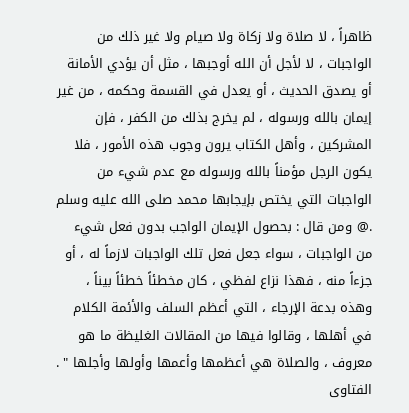ظاهراً ، لا صلاة ولا زكاة ولا صيام ولا غير ذلك من الواجبات ، لا لأجل أن الله أوجبها ، مثل أن يؤدي الأمانة أو يصدق الحديث ، أو يعدل في القسمة وحكمه ، من غير إيمان بالله ورسوله ، لم يخرج بذلك من الكفر ، فإن المشركين ، وأهل الكتاب يرون وجوب هذه الأمور ، فلا يكون الرجل مؤمناً بالله ورسوله مع عدم شيء من الواجبات التي يختص بإيجابها محمد صلى الله عليه وسلم .@ ومن قال : بحصول الإيمان الواجب بدون فعل شيء من الواجبات ، سواء جعل فعل تلك الواجبات لازماً له ، أو جزءاً منه ، فهذا نزاع لفظي ، كان مخطئاً خطئاً بيناً ، وهذه بدعة الإرجاء ، التي أعظم السلف والأئمة الكلام في أهلها ، وقالوا فيها من المقالات الغليظة ما هو معروف ، والصلاة هي أعظمها وأعمها وأولها وأجلها " . الفتاوى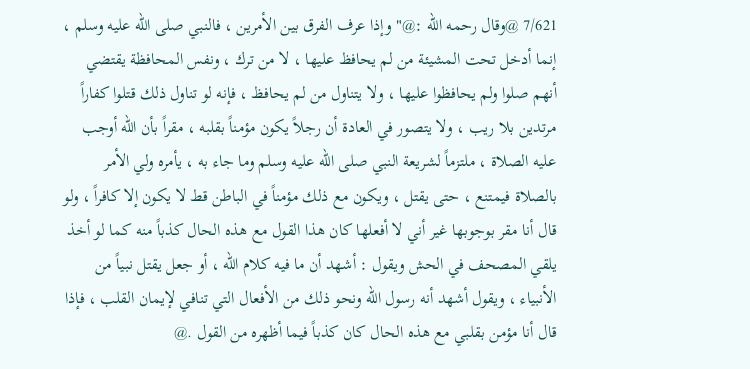7/621 @وقال رحمه الله :@" وإذا عرف الفرق بين الأمرين ، فالنبي صلى الله عليه وسلم ، إنما أدخل تحت المشيئة من لم يحافظ عليها ، لا من ترك ، ونفس المحافظة يقتضي أنهم صلوا ولم يحافظوا عليها ، ولا يتناول من لم يحافظ ، فإنه لو تناول ذلك قتلوا كفاراً مرتدين بلا ريب ، ولا يتصور في العادة أن رجلاً يكون مؤمناً بقلبه ، مقراً بأن الله أوجب عليه الصلاة ، ملتزماً لشريعة النبي صلى الله عليه وسلم وما جاء به ، يأمره ولي الأمر بالصلاة فيمتنع ، حتى يقتل ، ويكون مع ذلك مؤمناً في الباطن قط لا يكون إلا كافراً ، ولو قال أنا مقر بوجوبها غير أني لا أفعلها كان هذا القول مع هذه الحال كذباً منه كما لو أخذ يلقي المصحف في الحش ويقول : أشهد أن ما فيه كلام الله ، أو جعل يقتل نبياً من الأنبياء ، ويقول أشهد أنه رسول الله ونحو ذلك من الأفعال التي تنافي لإيمان القلب ، فإذا قال أنا مؤمن بقلبي مع هذه الحال كان كذباً فيما أظهره من القول .@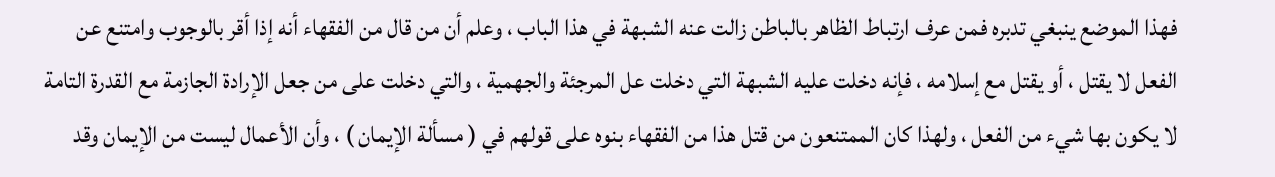فهذا الموضع ينبغي تدبره فمن عرف ارتباط الظاهر بالباطن زالت عنه الشبهة في هذا الباب ، وعلم أن من قال من الفقهاء أنه إذا أقر بالوجوب وامتنع عن الفعل لا يقتل ، أو يقتل مع إسلامه ، فإنه دخلت عليه الشبهة التي دخلت عل المرجئة والجهمية ، والتي دخلت على من جعل الإرادة الجازمة مع القدرة التامة لا يكون بها شيء من الفعل ، ولهذا كان الممتنعون من قتل هذا من الفقهاء بنوه على قولهم في ( مسألة الإيمان ) ، وأن الأعمال ليست من الإيمان وقد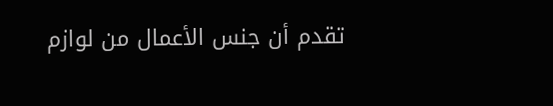تقدم أن جنس الأعمال من لوازم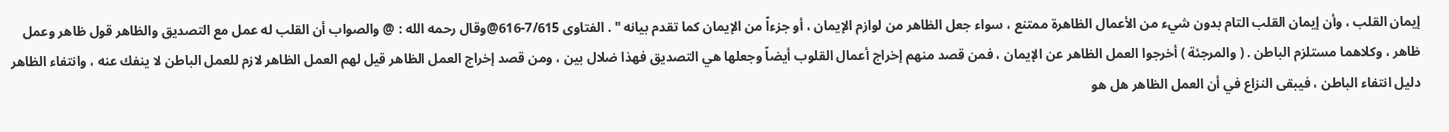إيمان القلب ، وأن إيمان القلب التام بدون شيء من الأعمال الظاهرة ممتنع ، سواء جعل الظاهر من لوازم الإيمان ، أو جزءاً من الإيمان كما تقدم بيانه " . الفتاوى 7/615-616@وقال رحمه الله : @ والصواب أن القلب له عمل مع التصديق والظاهر قول ظاهر وعمل ظاهر ، وكلاهما مستلزم الباطن . ( والمرجئة ) أخرجوا العمل الظاهر عن الإيمان ، فمن قصد منهم إخراج أعمال القلوب أيضاً وجعلها هي التصديق فهذا ضلال بين ، ومن قصد إخراج العمل الظاهر قيل لهم العمل الظاهر لازم للعمل الباطن لا ينفك عنه ، وانتفاء الظاهر دليل انتفاء الباطن ، فيبقى النزاع في أن العمل الظاهر هل هو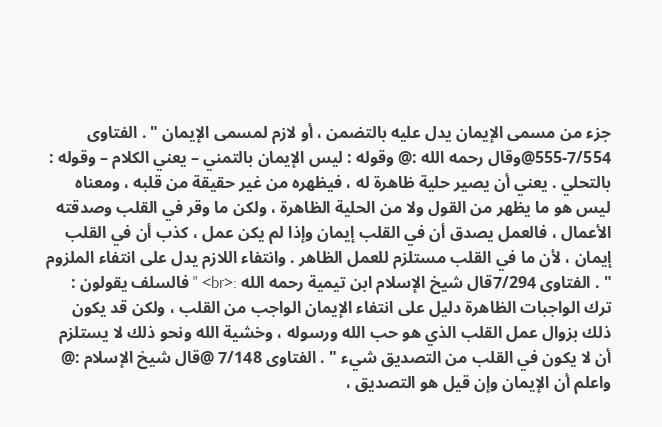جزء من مسمى الإيمان يدل عليه بالتضمن ، أو لازم لمسمى الإيمان " . الفتاوى 7/554-555@وقال رحمه الله :@ وقوله : ليس الإيمان بالتمني – يعني الكلام – وقوله : بالتحلي . يعني أن يصير حلية ظاهرة له ، فيظهره من غير حقيقة من قلبه ، ومعناه ليس هو ما يظهر من القول ولا من الحلية الظاهرة ، ولكن ما وقر في القلب وصدقته الأعمال ، فالعمل يصدق أن في القلب إيمان وإذا لم يكن عمل ، كذب أن في القلب إيمان ، لأن ما في القلب مستلزم للعمل الظاهر . وانتفاء اللازم يدل على انتفاء الملزوم " . الفتاوى 7/294قال شيخ الإسلام ابن تيمية رحمه الله :<br> " فالسلف يقولون : ترك الواجبات الظاهرة دليل على انتفاء الإيمان الواجب من القلب ، ولكن قد يكون ذلك بزوال عمل القلب الذي هو حب الله ورسوله ، وخشية الله ونحو ذلك لا يستلزم أن لا يكون في القلب من التصديق شيء " . الفتاوى 7/148 @قال شيخ الإسلام :@ واعلم أن الإيمان وإن قيل هو التصديق ،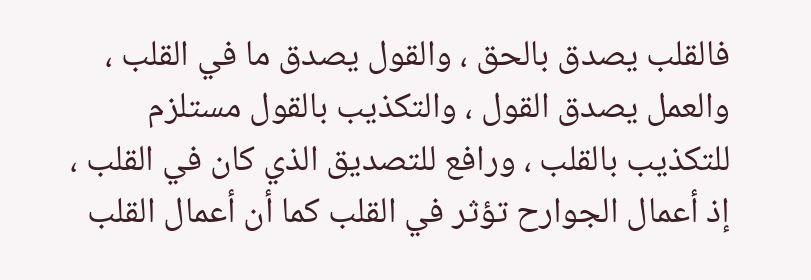فالقلب يصدق بالحق ، والقول يصدق ما في القلب ، والعمل يصدق القول ، والتكذيب بالقول مستلزم للتكذيب بالقلب ، ورافع للتصديق الذي كان في القلب ، إذ أعمال الجوارح تؤثر في القلب كما أن أعمال القلب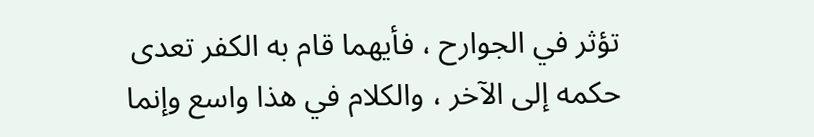تؤثر في الجوارح ، فأيهما قام به الكفر تعدى حكمه إلى الآخر ، والكلام في هذا واسع وإنما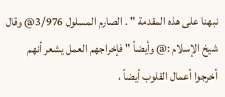نبهنا على هذه المقدمة " . الصارم المسلول 3/976@ وقال شيخ الإسلام :@ وأيضاً " فإخراجهم العمل يشعر أنهم أخرجوا أعمال القلوب أيضاً ،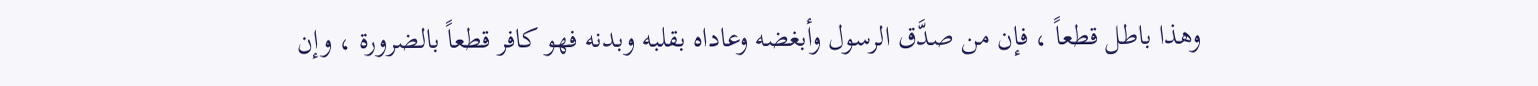وهذا باطل قطعاً ، فإن من صدَّق الرسول وأبغضه وعاداه بقلبه وبدنه فهو كافر قطعاً بالضرورة ، وإن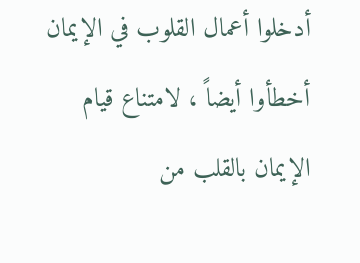أدخلوا أعمال القلوب في الإيمان أخطأوا أيضاً ، لامتناع قيام الإيمان بالقلب من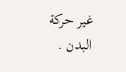غير حركة البدن .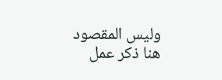وليس المقصود هنا ذكر عمل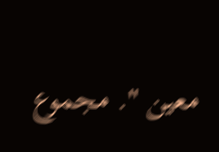معين ". مجموع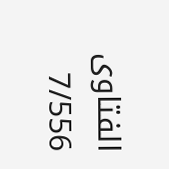الفتاوى 7/556